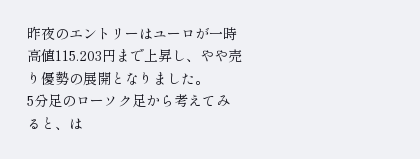昨夜のエントリーはユーロが一時高値115.203円まで上昇し、やや売り優勢の展開となりました。
5分足のローソク足から考えてみると、は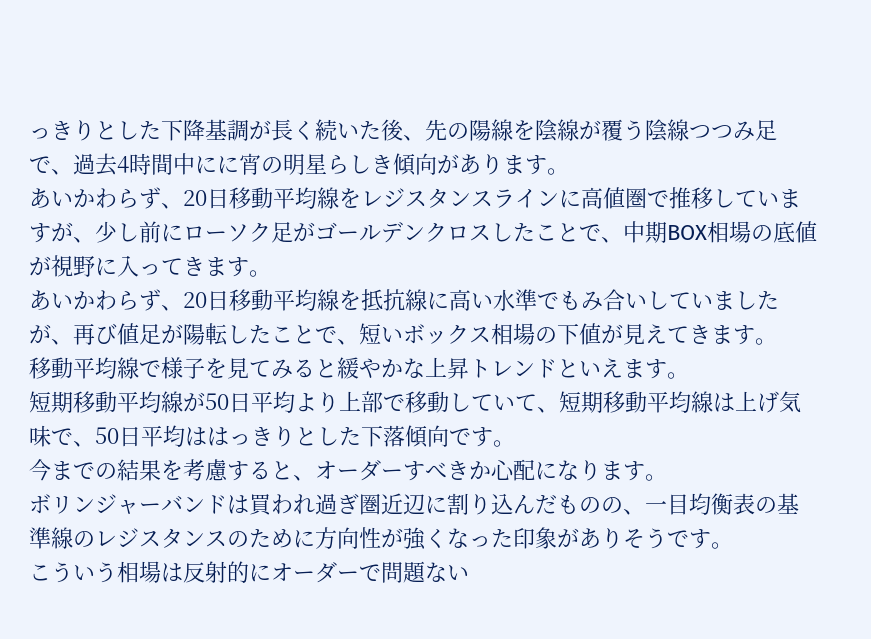っきりとした下降基調が長く続いた後、先の陽線を陰線が覆う陰線つつみ足で、過去4時間中にに宵の明星らしき傾向があります。
あいかわらず、20日移動平均線をレジスタンスラインに高値圏で推移していますが、少し前にローソク足がゴールデンクロスしたことで、中期BOX相場の底値が視野に入ってきます。
あいかわらず、20日移動平均線を抵抗線に高い水準でもみ合いしていましたが、再び値足が陽転したことで、短いボックス相場の下値が見えてきます。
移動平均線で様子を見てみると緩やかな上昇トレンドといえます。
短期移動平均線が50日平均より上部で移動していて、短期移動平均線は上げ気味で、50日平均ははっきりとした下落傾向です。
今までの結果を考慮すると、オーダーすべきか心配になります。
ボリンジャーバンドは買われ過ぎ圏近辺に割り込んだものの、一目均衡表の基準線のレジスタンスのために方向性が強くなった印象がありそうです。
こういう相場は反射的にオーダーで問題ない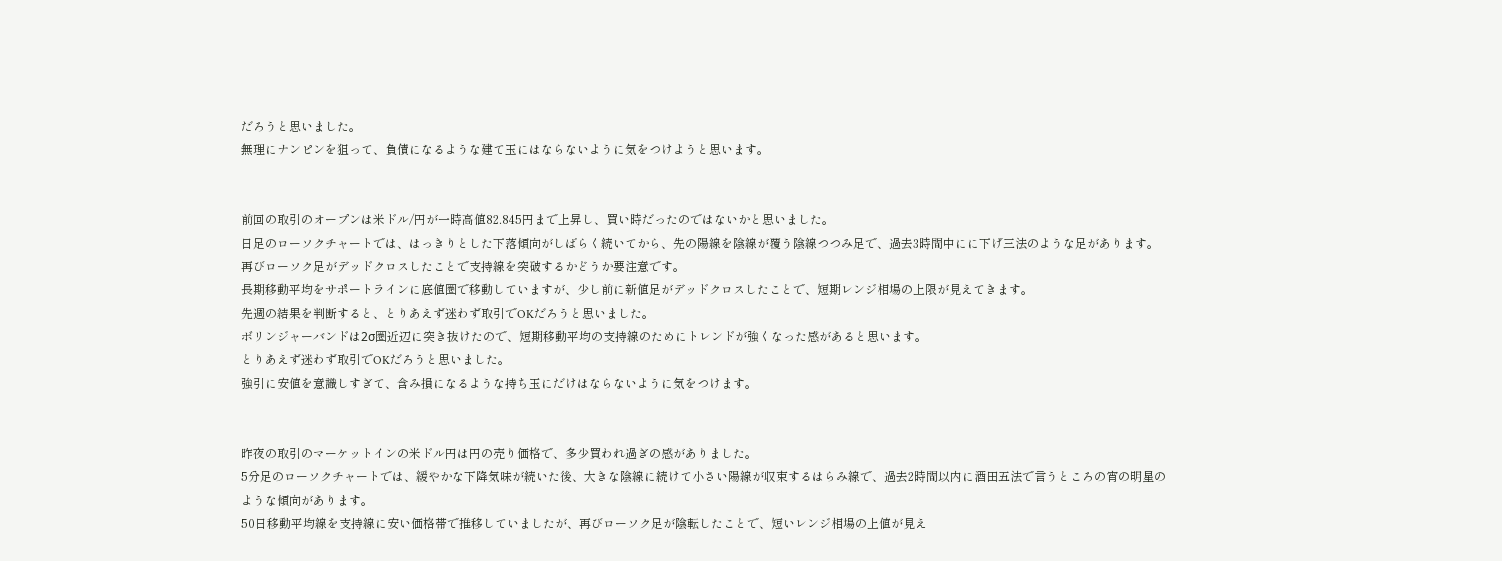だろうと思いました。
無理にナンピンを狙って、負債になるような建て玉にはならないように気をつけようと思います。


前回の取引のオープンは米ドル/円が一時高値82.845円まで上昇し、買い時だったのではないかと思いました。
日足のローソクチャートでは、はっきりとした下落傾向がしばらく続いてから、先の陽線を陰線が覆う陰線つつみ足で、過去3時間中にに下げ三法のような足があります。
再びローソク足がデッドクロスしたことで支持線を突破するかどうか要注意です。
長期移動平均をサポートラインに底値圏で移動していますが、少し前に新値足がデッドクロスしたことで、短期レンジ相場の上限が見えてきます。
先週の結果を判断すると、とりあえず迷わず取引でOKだろうと思いました。
ボリンジャーバンドは2σ圏近辺に突き抜けたので、短期移動平均の支持線のためにトレンドが強くなった感があると思います。
とりあえず迷わず取引でOKだろうと思いました。
強引に安値を意識しすぎて、含み損になるような持ち玉にだけはならないように気をつけます。


昨夜の取引のマーケットインの米ドル円は円の売り価格で、多少買われ過ぎの感がありました。
5分足のローソクチャートでは、緩やかな下降気味が続いた後、大きな陰線に続けて小さい陽線が収束するはらみ線で、過去2時間以内に酒田五法で言うところの宵の明星のような傾向があります。
50日移動平均線を支持線に安い価格帯で推移していましたが、再びローソク足が陰転したことで、短いレンジ相場の上値が見え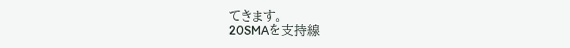てきます。
20SMAを支持線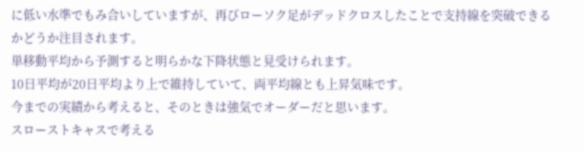に低い水準でもみ合いしていますが、再びローソク足がデッドクロスしたことで支持線を突破できるかどうか注目されます。
単移動平均から予測すると明らかな下降状態と見受けられます。
10日平均が20日平均より上で維持していて、両平均線とも上昇気味です。
今までの実績から考えると、そのときは強気でオーダーだと思います。
スローストキャスで考える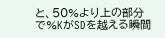と、50%より上の部分で%KがSDを越える瞬間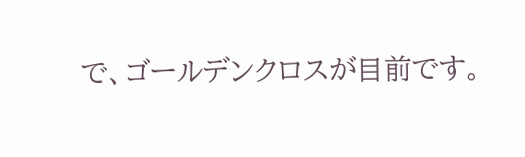で、ゴールデンクロスが目前です。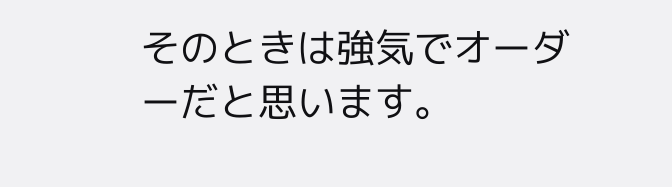そのときは強気でオーダーだと思います。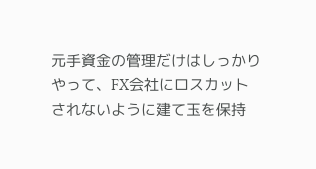元手資金の管理だけはしっかりやって、FX会社にロスカットされないように建て玉を保持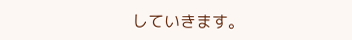していきます。